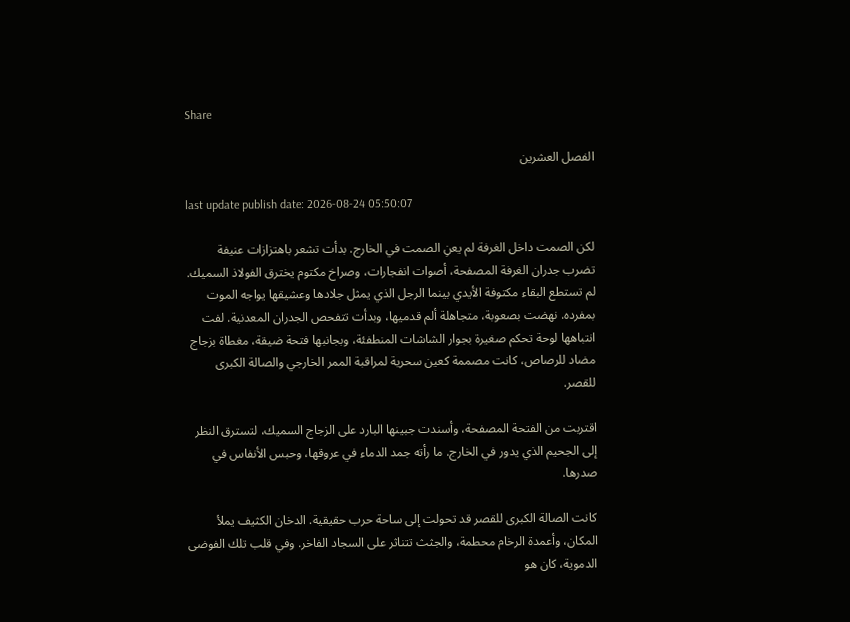Share

الفصل العشرين

last update publish date: 2026-08-24 05:50:07

لكن الصمت داخل الغرفة لم يعنِ الصمت في الخارج. بدأت تشعر باهتزازات عنيفة تضرب جدران الغرفة المصفحة، أصوات انفجارات، وصراخ مكتوم يخترق الفولاذ السميك. لم تستطع البقاء مكتوفة الأيدي بينما الرجل الذي يمثل جلادها وعشيقها يواجه الموت بمفرده. نهضت بصعوبة، متجاهلة ألم قدميها، وبدأت تتفحص الجدران المعدنية. لفت انتباهها لوحة تحكم صغيرة بجوار الشاشات المنطفئة، وبجانبها فتحة ضيقة، مغطاة بزجاج مضاد للرصاص، كانت مصممة كعين سحرية لمراقبة الممر الخارجي والصالة الكبرى للقصر.

اقتربت من الفتحة المصفحة، وأسندت جبينها البارد على الزجاج السميك، لتسترق النظر إلى الجحيم الذي يدور في الخارج. ما رأته جمد الدماء في عروقها، وحبس الأنفاس في صدرها.

كانت الصالة الكبرى للقصر قد تحولت إلى ساحة حرب حقيقية. الدخان الكثيف يملأ المكان، وأعمدة الرخام محطمة، والجثث تتناثر على السجاد الفاخر. وفي قلب تلك الفوضى الدموية، كان هو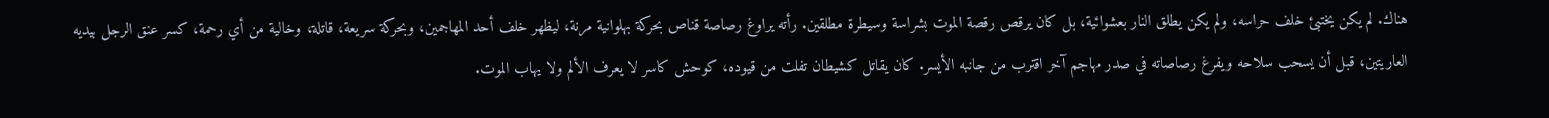هناك. لم يكن يختبئ خلف حراسه، ولم يكن يطلق النار بعشوائية، بل كان يرقص رقصة الموت بشراسة وسيطرة مطلقين. رأته يراوغ رصاصة قناص بحركة بهلوانية مرنة، ليظهر خلف أحد المهاجمين، وبحركة سريعة، قاتلة، وخالية من أي رحمة، كسر عنق الرجل بيديه العاريتين، قبل أن يسحب سلاحه ويفرغ رصاصاته في صدر مهاجم آخر اقترب من جانبه الأيسر. كان يقاتل كشيطان تفلت من قيوده، كوحش كاسر لا يعرف الألم ولا يهاب الموت.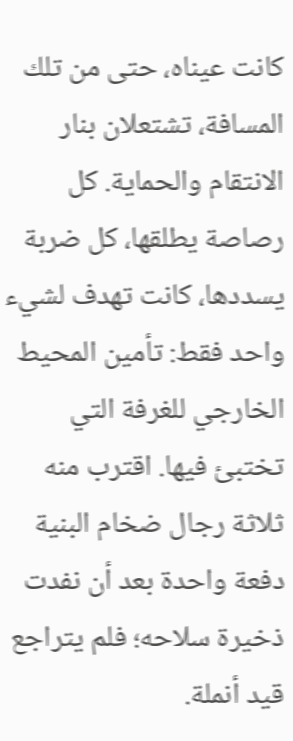كانت عيناه، حتى من تلك المسافة، تشتعلان بنار الانتقام والحماية. كل رصاصة يطلقها، كل ضربة يسددها، كانت تهدف لشيء واحد فقط: تأمين المحيط الخارجي للغرفة التي تختبئ فيها. اقترب منه ثلاثة رجال ضخام البنية دفعة واحدة بعد أن نفدت ذخيرة سلاحه؛ فلم يتراجع قيد أنملة.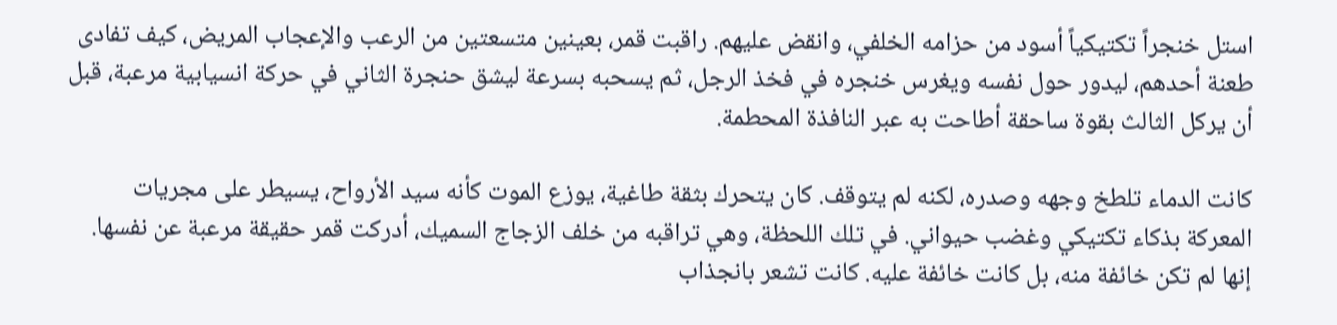استل خنجراً تكتيكياً أسود من حزامه الخلفي، وانقض عليهم. راقبت قمر، بعينين متسعتين من الرعب والإعجاب المريض، كيف تفادى طعنة أحدهم، ليدور حول نفسه ويغرس خنجره في فخذ الرجل، ثم يسحبه بسرعة ليشق حنجرة الثاني في حركة انسيابية مرعبة، قبل أن يركل الثالث بقوة ساحقة أطاحت به عبر النافذة المحطمة.

كانت الدماء تلطخ وجهه وصدره، لكنه لم يتوقف. كان يتحرك بثقة طاغية، يوزع الموت كأنه سيد الأرواح، يسيطر على مجريات المعركة بذكاء تكتيكي وغضب حيواني. في تلك اللحظة، وهي تراقبه من خلف الزجاج السميك، أدركت قمر حقيقة مرعبة عن نفسها. إنها لم تكن خائفة منه، بل كانت خائفة عليه. كانت تشعر بانجذاب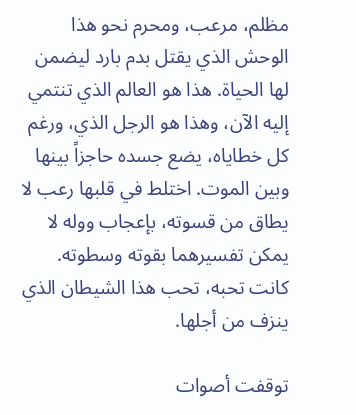مظلم، مرعب، ومحرم نحو هذا الوحش الذي يقتل بدم بارد ليضمن لها الحياة. هذا هو العالم الذي تنتمي إليه الآن، وهذا هو الرجل الذي، ورغم كل خطاياه، يضع جسده حاجزاً بينها وبين الموت. اختلط في قلبها رعب لا يطاق من قسوته، بإعجاب ووله لا يمكن تفسيرهما بقوته وسطوته. كانت تحبه، تحب هذا الشيطان الذي ينزف من أجلها.

توقفت أصوات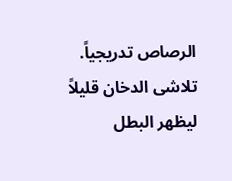الرصاص تدريجياً. تلاشى الدخان قليلاً ليظهر البطل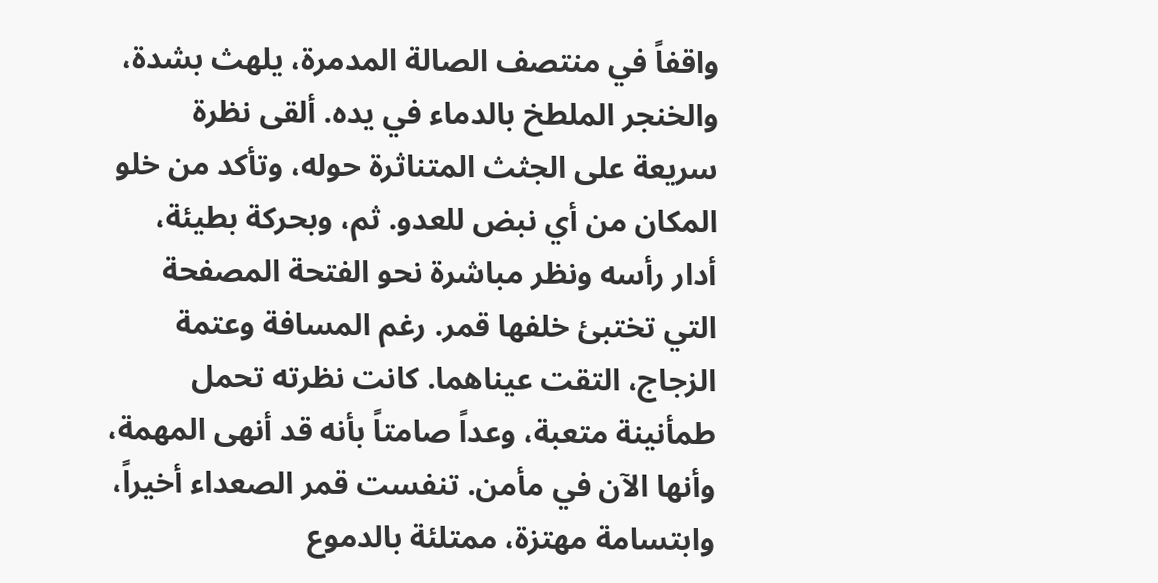واقفاً في منتصف الصالة المدمرة، يلهث بشدة، والخنجر الملطخ بالدماء في يده. ألقى نظرة سريعة على الجثث المتناثرة حوله، وتأكد من خلو المكان من أي نبض للعدو. ثم، وبحركة بطيئة، أدار رأسه ونظر مباشرة نحو الفتحة المصفحة التي تختبئ خلفها قمر. رغم المسافة وعتمة الزجاج، التقت عيناهما. كانت نظرته تحمل طمأنينة متعبة، وعداً صامتاً بأنه قد أنهى المهمة، وأنها الآن في مأمن. تنفست قمر الصعداء أخيراً، وابتسامة مهتزة، ممتلئة بالدموع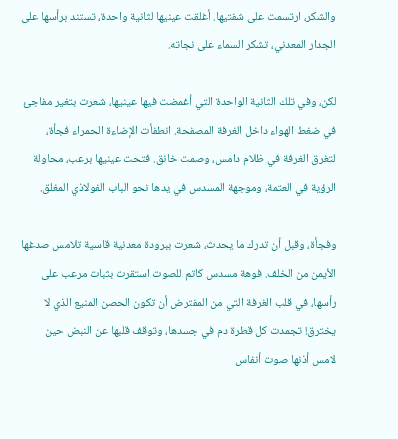والشكر، ارتسمت على شفتيها. أغلقت عينيها لثانية واحدة، تستند برأسها على الجدار المعدني، تشكر السماء على نجاته.

لكن، وفي تلك الثانية الواحدة التي أغمضت فيها عينيها، شعرت بتغير مفاجئ في ضغط الهواء داخل الغرفة المصفحة. انطفأت الإضاءة الحمراء فجأة، لتغرق الغرفة في ظلام دامس، وصمت خانق. فتحت عينيها برعب، محاولة الرؤية في العتمة، وموجهة المسدس في يدها نحو الباب الفولاذي المغلق.

وفجأة، وقبل أن تدرك ما يحدث، شعرت ببرودة معدنية قاسية تلامس صدغها الأيمن من الخلف. فوهة مسدس كاتم للصوت استقرت بثبات مرعب على رأسها، في قلب الغرفة التي من المفترض أن تكون الحصن المنيع الذي لا يخترق! تجمدت كل قطرة دم في جسدها، وتوقف قلبها عن النبض حين لامس أذنها صوت أنفاس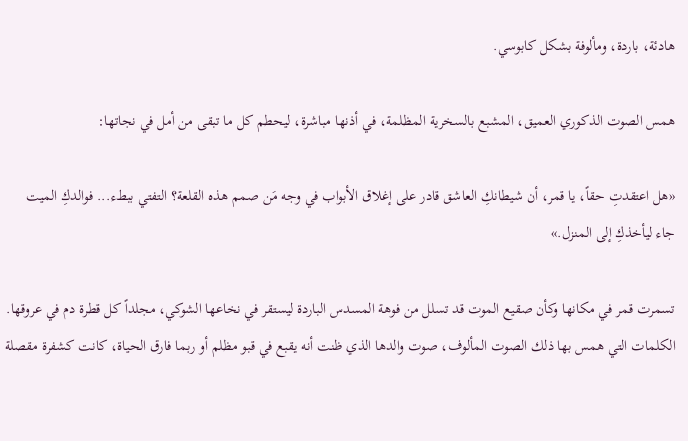هادئة، باردة، ومألوفة بشكل كابوسي.

همس الصوت الذكوري العميق، المشبع بالسخرية المظلمة، في أذنها مباشرة، ليحطم كل ما تبقى من أمل في نجاتها:

«هل اعتقدتِ حقاً، يا قمر، أن شيطانكِ العاشق قادر على إغلاق الأبواب في وجه مَن صمم هذه القلعة؟ التفتي ببطء... فوالدكِ الميت جاء ليأخذكِ إلى المنزل.»

تسمرت قمر في مكانها وكأن صقيع الموت قد تسلل من فوهة المسدس الباردة ليستقر في نخاعها الشوكي، مجلداً كل قطرة دم في عروقها. الكلمات التي همس بها ذلك الصوت المألوف، صوت والدها الذي ظنت أنه يقبع في قبو مظلم أو ربما فارق الحياة، كانت كشفرة مقصلة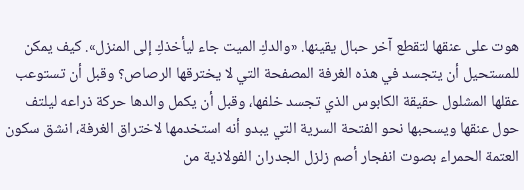هوت على عنقها لتقطع آخر حبال يقينها. «والدكِ الميت جاء ليأخذكِ إلى المنزل». كيف يمكن للمستحيل أن يتجسد في هذه الغرفة المصفحة التي لا يخترقها الرصاص؟ وقبل أن تستوعب عقلها المشلول حقيقة الكابوس الذي تجسد خلفها، وقبل أن يكمل والدها حركة ذراعه ليلتف حول عنقها ويسحبها نحو الفتحة السرية التي يبدو أنه استخدمها لاختراق الغرفة، انشق سكون العتمة الحمراء بصوت انفجار أصم زلزل الجدران الفولاذية من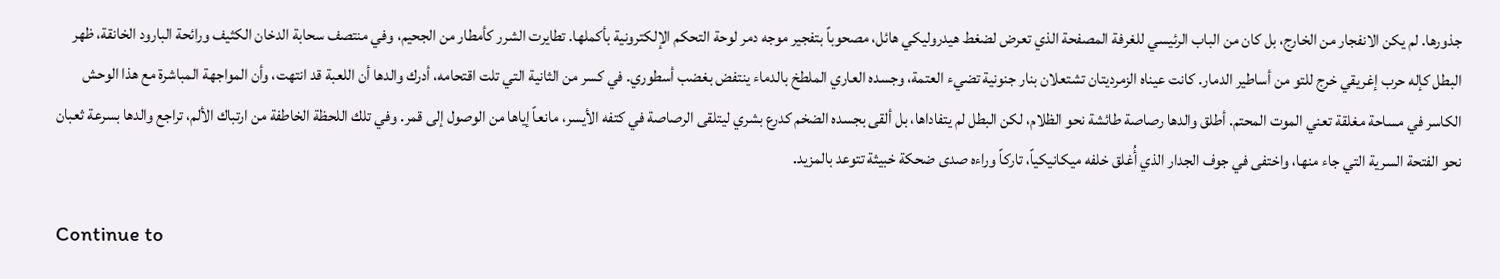جذورها. لم يكن الانفجار من الخارج، بل كان من الباب الرئيسي للغرفة المصفحة الذي تعرض لضغط هيدروليكي هائل، مصحوباً بتفجير موجه دمر لوحة التحكم الإلكترونية بأكملها. تطايرت الشرر كأمطار من الجحيم، وفي منتصف سحابة الدخان الكثيف ورائحة البارود الخانقة، ظهر البطل كإله حرب إغريقي خرج للتو من أساطير الدمار. كانت عيناه الزمرديتان تشتعلان بنار جنونية تضيء العتمة، وجسده العاري الملطخ بالدماء ينتفض بغضب أسطوري. في كسر من الثانية التي تلت اقتحامه، أدرك والدها أن اللعبة قد انتهت، وأن المواجهة المباشرة مع هذا الوحش الكاسر في مساحة مغلقة تعني الموت المحتم. أطلق والدها رصاصة طائشة نحو الظلام، لكن البطل لم يتفاداها، بل ألقى بجسده الضخم كدرع بشري ليتلقى الرصاصة في كتفه الأيسر، مانعاً إياها من الوصول إلى قمر. وفي تلك اللحظة الخاطفة من ارتباك الألم، تراجع والدها بسرعة ثعبان نحو الفتحة السرية التي جاء منها، واختفى في جوف الجدار الذي أُغلق خلفه ميكانيكياً، تاركاً وراءه صدى ضحكة خبيثة تتوعد بالمزيد.

Continue to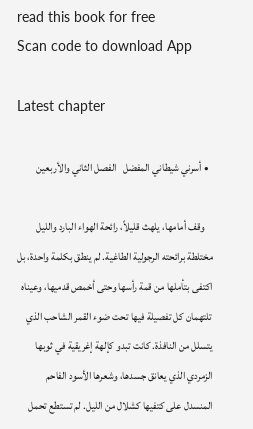read this book for free
Scan code to download App

Latest chapter

  • أسرني شيطاني المفضل   الفصل الثاني والأربعين

    وقف أمامها، يلهث قليلاً، رائحة الهواء البارد والليل مختلطة برائحته الرجولية الطاغية. لم ينطق بكلمة واحدة، بل اكتفى بتأملها من قمة رأسها وحتى أخمص قدميها، وعيناه تلتهمان كل تفصيلة فيها تحت ضوء القمر الشاحب الذي يتسلل من النافذة. كانت تبدو كإلهة إغريقية في ثوبها الزمردي الذي يعانق جسدها، وشعرها الأسود الفاحم المنسدل على كتفيها كشلال من الليل. لم تستطع تحمل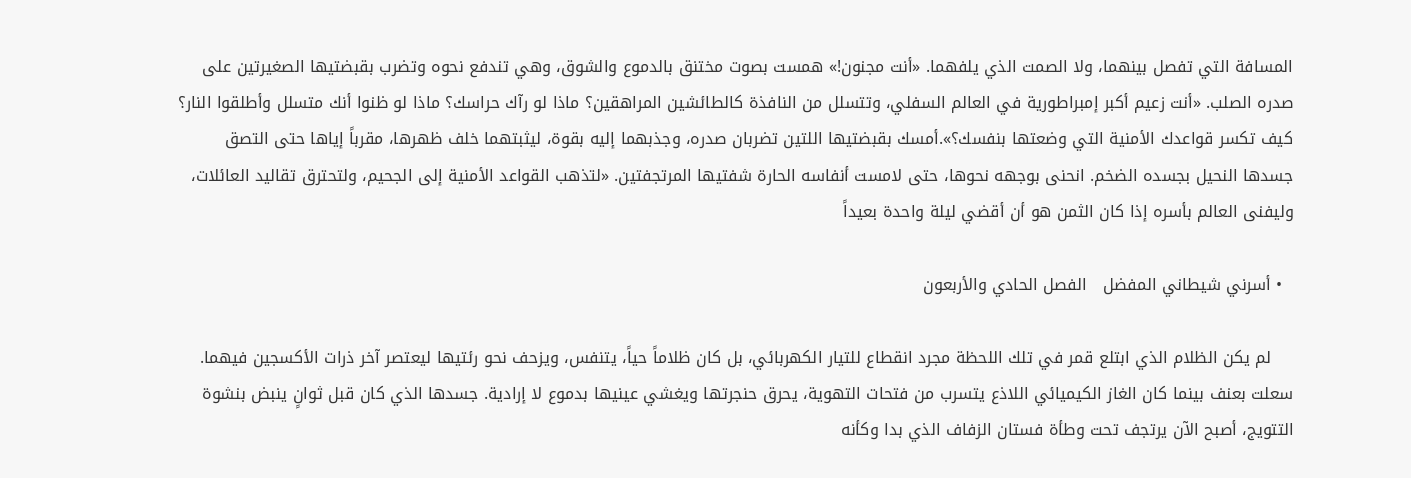المسافة التي تفصل بينهما، ولا الصمت الذي يلفهما. «أنت مجنون!» همست بصوت مختنق بالدموع والشوق، وهي تندفع نحوه وتضرب بقبضتيها الصغيرتين على صدره الصلب. «أنت زعيم أكبر إمبراطورية في العالم السفلي، وتتسلل من النافذة كالطائشين المراهقين؟ ماذا لو رآك حراسك؟ ماذا لو ظنوا أنك متسلل وأطلقوا النار؟ كيف تكسر قواعدك الأمنية التي وضعتها بنفسك؟».أمسك بقبضتيها اللتين تضربان صدره، وجذبهما إليه بقوة، ليثبتهما خلف ظهرها، مقرباً إياها حتى التصق جسدها النحيل بجسده الضخم. انحنى بوجهه نحوها، حتى لامست أنفاسه الحارة شفتيها المرتجفتين. «لتذهب القواعد الأمنية إلى الجحيم، ولتحترق تقاليد العائلات، وليفنى العالم بأسره إذا كان الثمن هو أن أقضي ليلة واحدة بعيداً

  • أسرني شيطاني المفضل   الفصل الحادي والأربعون

    لم يكن الظلام الذي ابتلع قمر في تلك اللحظة مجرد انقطاع للتيار الكهربائي، بل كان ظلاماً حياً، يتنفس، ويزحف نحو رئتيها ليعتصر آخر ذرات الأكسجين فيهما. سعلت بعنف بينما كان الغاز الكيميائي اللاذع يتسرب من فتحات التهوية، يحرق حنجرتها ويغشي عينيها بدموع لا إرادية. جسدها الذي كان قبل ثوانٍ ينبض بنشوة التتويج، أصبح الآن يرتجف تحت وطأة فستان الزفاف الذي بدا وكأنه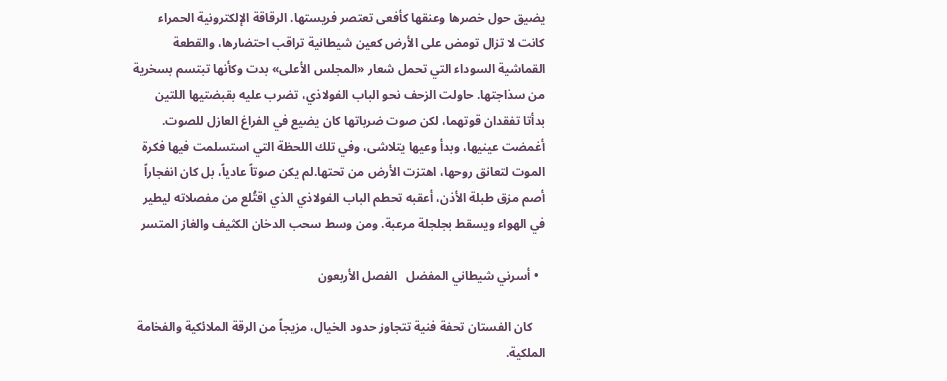يضيق حول خصرها وعنقها كأفعى تعتصر فريستها. الرقاقة الإلكترونية الحمراء كانت لا تزال تومض على الأرض كعين شيطانية تراقب احتضارها، والقطعة القماشية السوداء التي تحمل شعار «المجلس الأعلى» بدت وكأنها تبتسم بسخرية من سذاجتها. حاولت الزحف نحو الباب الفولاذي، تضرب عليه بقبضتيها اللتين بدأتا تفقدان قوتهما، لكن صوت ضرباتها كان يضيع في الفراغ العازل للصوت. أغمضت عينيها، وبدأ وعيها يتلاشى، وفي تلك اللحظة التي استسلمت فيها فكرة الموت لتعانق روحها، اهتزت الأرض من تحتها.لم يكن صوتاً عادياً، بل كان انفجاراً أصم مزق طبلة الأذن، أعقبه تحطم الباب الفولاذي الذي اقتُلع من مفصلاته ليطير في الهواء ويسقط بجلجلة مرعبة. ومن وسط سحب الدخان الكثيف والغاز المتسر

  • أسرني شيطاني المفضل   الفصل الأربعون

    كان الفستان تحفة فنية تتجاوز حدود الخيال، مزيجاً من الرقة الملائكية والفخامة الملكية.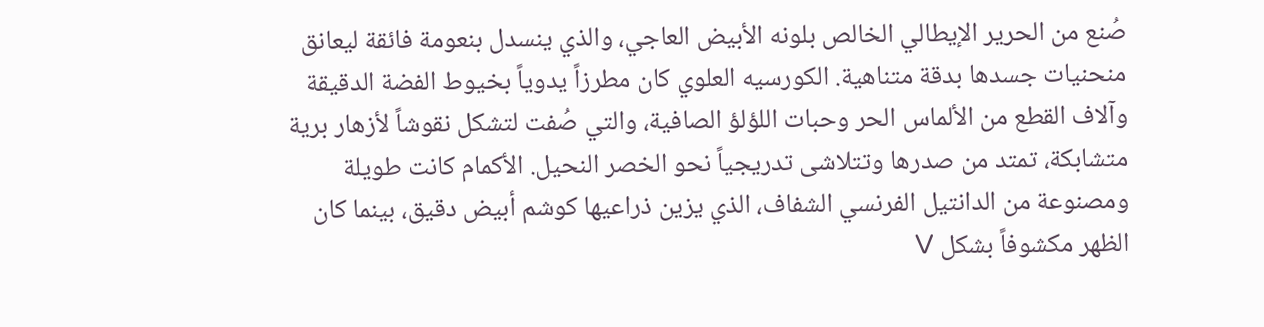صُنع من الحرير الإيطالي الخالص بلونه الأبيض العاجي، والذي ينسدل بنعومة فائقة ليعانق منحنيات جسدها بدقة متناهية. الكورسيه العلوي كان مطرزاً يدوياً بخيوط الفضة الدقيقة وآلاف القطع من الألماس الحر وحبات اللؤلؤ الصافية، والتي صُفت لتشكل نقوشاً لأزهار برية متشابكة، تمتد من صدرها وتتلاشى تدريجياً نحو الخصر النحيل. الأكمام كانت طويلة ومصنوعة من الدانتيل الفرنسي الشفاف، الذي يزين ذراعيها كوشم أبيض دقيق، بينما كان الظهر مكشوفاً بشكل V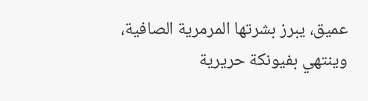عميق، يبرز بشرتها المرمرية الصافية، وينتهي بفيونكة حريرية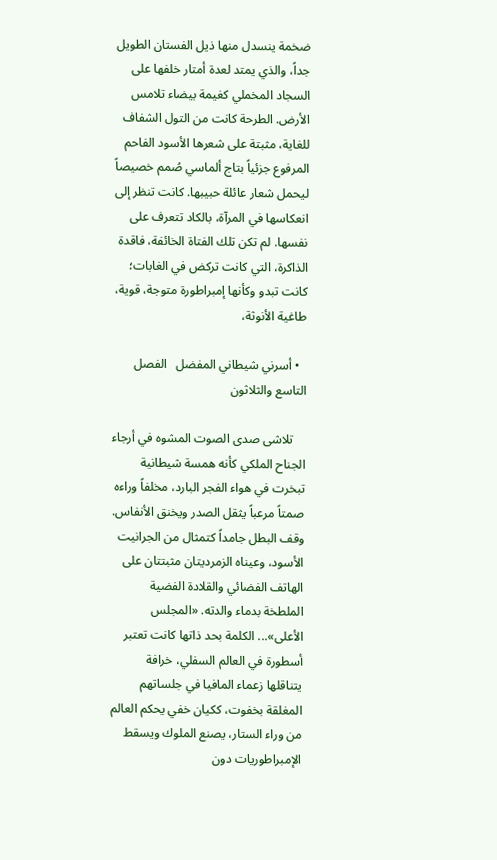ضخمة ينسدل منها ذيل الفستان الطويل جداً، والذي يمتد لعدة أمتار خلفها على السجاد المخملي كغيمة بيضاء تلامس الأرض. الطرحة كانت من التول الشفاف للغاية، مثبتة على شعرها الأسود الفاحم المرفوع جزئياً بتاج ألماسي صُمم خصيصاً ليحمل شعار عائلة حبيبها. كانت تنظر إلى انعكاسها في المرآة، بالكاد تتعرف على نفسها. لم تكن تلك الفتاة الخائفة، فاقدة الذاكرة، التي كانت تركض في الغابات؛ كانت تبدو وكأنها إمبراطورة متوجة، قوية، طاغية الأنوثة،

  • أسرني شيطاني المفضل   الفصل التاسع والثلاثون

    تلاشى صدى الصوت المشوه في أرجاء الجناح الملكي كأنه همسة شيطانية تبخرت في هواء الفجر البارد، مخلفاً وراءه صمتاً مرعباً يثقل الصدر ويخنق الأنفاس. وقف البطل جامداً كتمثال من الجرانيت الأسود، وعيناه الزمرديتان مثبتتان على الهاتف الفضائي والقلادة الفضية الملطخة بدماء والدته. «المجلس الأعلى»... الكلمة بحد ذاتها كانت تعتبر أسطورة في العالم السفلي، خرافة يتناقلها زعماء المافيا في جلساتهم المغلقة بخفوت، ككيان خفي يحكم العالم من وراء الستار، يصنع الملوك ويسقط الإمبراطوريات دون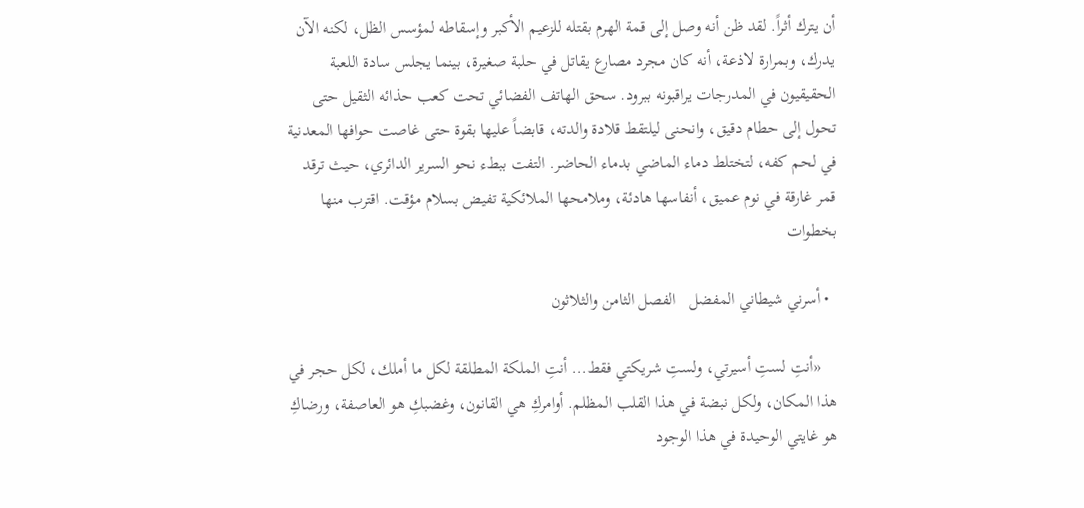أن يترك أثراً. لقد ظن أنه وصل إلى قمة الهرم بقتله للزعيم الأكبر وإسقاطه لمؤسس الظل، لكنه الآن يدرك، وبمرارة لاذعة، أنه كان مجرد مصارع يقاتل في حلبة صغيرة، بينما يجلس سادة اللعبة الحقيقيون في المدرجات يراقبونه ببرود. سحق الهاتف الفضائي تحت كعب حذائه الثقيل حتى تحول إلى حطام دقيق، وانحنى ليلتقط قلادة والدته، قابضاً عليها بقوة حتى غاصت حوافها المعدنية في لحم كفه، لتختلط دماء الماضي بدماء الحاضر. التفت ببطء نحو السرير الدائري، حيث ترقد قمر غارقة في نوم عميق، أنفاسها هادئة، وملامحها الملائكية تفيض بسلام مؤقت. اقترب منها بخطوات

  • أسرني شيطاني المفضل   الفصل الثامن والثلاثون

    «أنتِ لستِ أسيرتي، ولستِ شريكتي فقط... أنتِ الملكة المطلقة لكل ما أملك، لكل حجر في هذا المكان، ولكل نبضة في هذا القلب المظلم. أوامركِ هي القانون، وغضبكِ هو العاصفة، ورضاكِ هو غايتي الوحيدة في هذا الوجود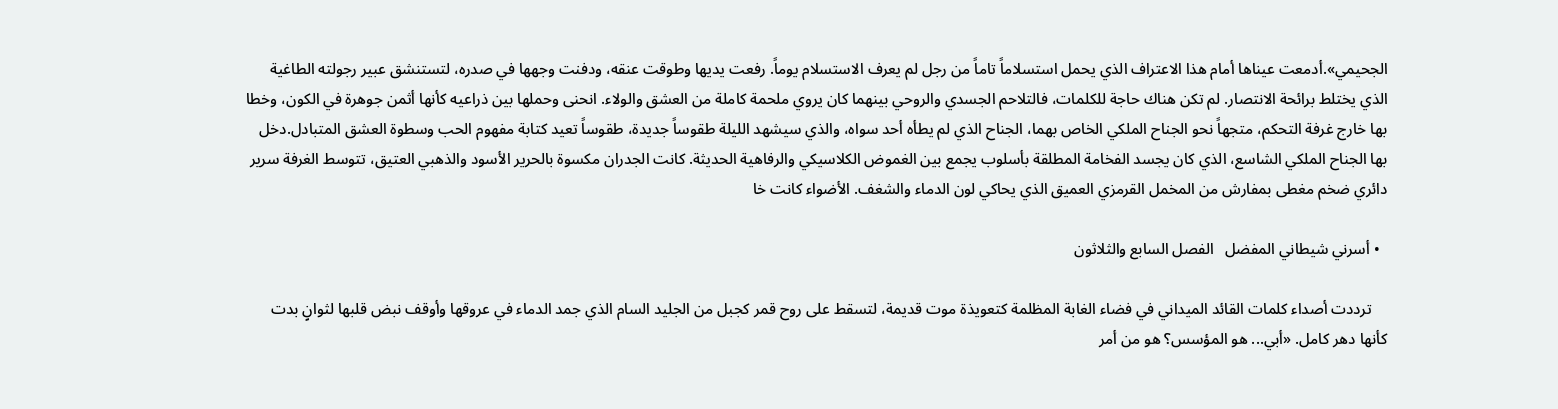الجحيمي».أدمعت عيناها أمام هذا الاعتراف الذي يحمل استسلاماً تاماً من رجل لم يعرف الاستسلام يوماً. رفعت يديها وطوقت عنقه، ودفنت وجهها في صدره، لتستنشق عبير رجولته الطاغية الذي يختلط برائحة الانتصار. لم تكن هناك حاجة للكلمات، فالتلاحم الجسدي والروحي بينهما كان يروي ملحمة كاملة من العشق والولاء. انحنى وحملها بين ذراعيه كأنها أثمن جوهرة في الكون، وخطا بها خارج غرفة التحكم، متجهاً نحو الجناح الملكي الخاص بهما، الجناح الذي لم يطأه أحد سواه، والذي سيشهد الليلة طقوساً جديدة، طقوساً تعيد كتابة مفهوم الحب وسطوة العشق المتبادل.دخل بها الجناح الملكي الشاسع، الذي كان يجسد الفخامة المطلقة بأسلوب يجمع بين الغموض الكلاسيكي والرفاهية الحديثة. كانت الجدران مكسوة بالحرير الأسود والذهبي العتيق، تتوسط الغرفة سرير دائري ضخم مغطى بمفارش من المخمل القرمزي العميق الذي يحاكي لون الدماء والشغف. الأضواء كانت خا

  • أسرني شيطاني المفضل   الفصل السابع والثلاثون

    ترددت أصداء كلمات القائد الميداني في فضاء الغابة المظلمة كتعويذة موت قديمة، لتسقط على روح قمر كجبل من الجليد السام الذي جمد الدماء في عروقها وأوقف نبض قلبها لثوانٍ بدت كأنها دهر كامل. «أبي... هو المؤسس؟ هو من أمر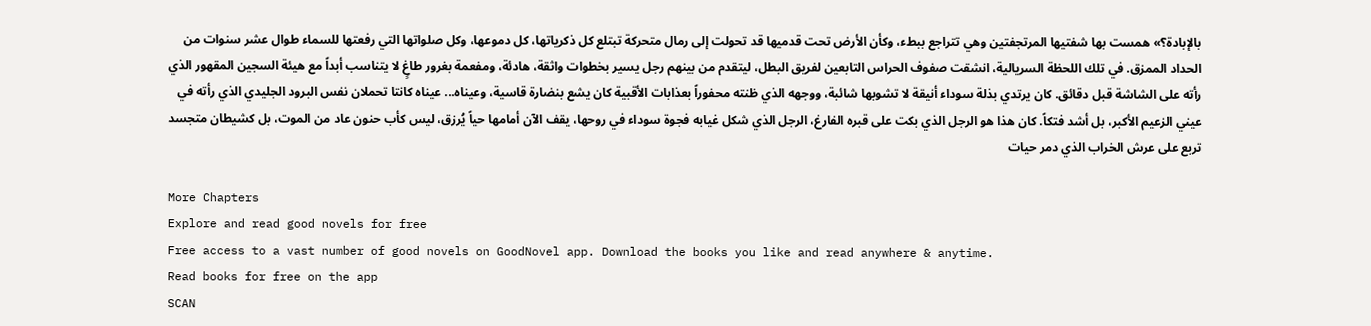بالإبادة؟» همست بها شفتيها المرتجفتين وهي تتراجع ببطء، وكأن الأرض تحت قدميها قد تحولت إلى رمال متحركة تبتلع كل ذكرياتها، كل دموعها، وكل صلواتها التي رفعتها للسماء طوال عشر سنوات من الحداد الممزق. في تلك اللحظة السريالية، انشقت صفوف الحراس التابعين لفريق البطل، ليتقدم من بينهم رجل يسير بخطوات واثقة، هادئة، ومفعمة بغرور طاغٍ لا يتناسب أبداً مع هيئة السجين المقهور الذي رأته على الشاشة قبل دقائق. كان يرتدي بذلة سوداء أنيقة لا تشوبها شائبة، ووجهه الذي ظنته محفوراً بعذابات الأقبية كان يشع بنضارة قاسية، وعيناه... عيناه كانتا تحملان نفس البرود الجليدي الذي رأته في عيني الزعيم الأكبر، بل أشد فتكاً. كان هذا هو الرجل الذي بكت على قبره الفارغ، الرجل الذي شكل غيابه فجوة سوداء في روحها، يقف الآن أمامها حياً يُرزق، ليس كأب حنون عاد من الموت، بل كشيطان متجسد تربع على عرش الخراب الذي دمر حيات

More Chapters
Explore and read good novels for free
Free access to a vast number of good novels on GoodNovel app. Download the books you like and read anywhere & anytime.
Read books for free on the app
SCAN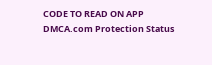CODE TO READ ON APP
DMCA.com Protection Status